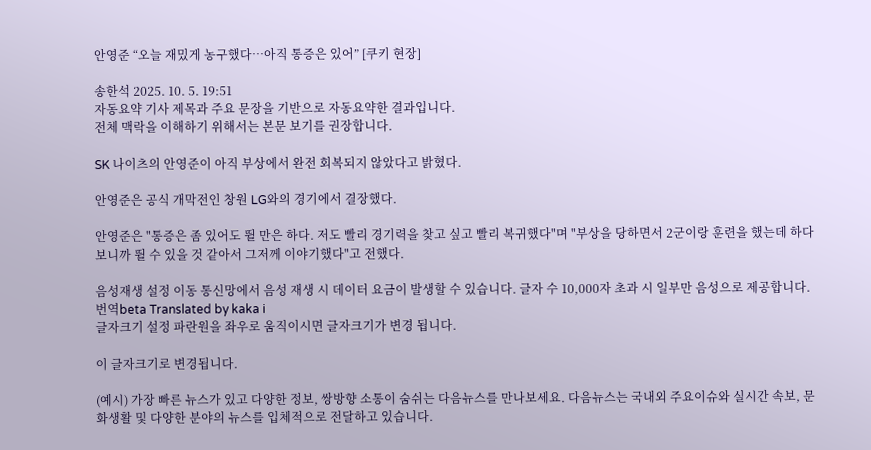안영준 “오늘 재밌게 농구했다…아직 통증은 있어” [쿠키 현장]

송한석 2025. 10. 5. 19:51
자동요약 기사 제목과 주요 문장을 기반으로 자동요약한 결과입니다.
전체 맥락을 이해하기 위해서는 본문 보기를 권장합니다.

SK 나이츠의 안영준이 아직 부상에서 완전 회복되지 않았다고 밝혔다.

안영준은 공식 개막전인 창원 LG와의 경기에서 결장했다.

안영준은 "통증은 좀 있어도 뛸 만은 하다. 저도 빨리 경기력을 찾고 싶고 빨리 복귀했다"며 "부상을 당하면서 2군이랑 훈련을 했는데 하다 보니까 뛸 수 있을 것 같아서 그저께 이야기했다"고 전했다.

음성재생 설정 이동 통신망에서 음성 재생 시 데이터 요금이 발생할 수 있습니다. 글자 수 10,000자 초과 시 일부만 음성으로 제공합니다.
번역beta Translated by kaka i
글자크기 설정 파란원을 좌우로 움직이시면 글자크기가 변경 됩니다.

이 글자크기로 변경됩니다.

(예시) 가장 빠른 뉴스가 있고 다양한 정보, 쌍방향 소통이 숨쉬는 다음뉴스를 만나보세요. 다음뉴스는 국내외 주요이슈와 실시간 속보, 문화생활 및 다양한 분야의 뉴스를 입체적으로 전달하고 있습니다.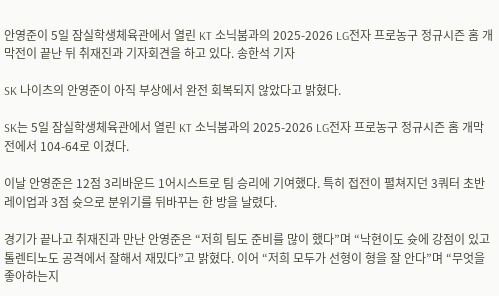안영준이 5일 잠실학생체육관에서 열린 KT 소닉붐과의 2025-2026 LG전자 프로농구 정규시즌 홈 개막전이 끝난 뒤 취재진과 기자회견을 하고 있다. 송한석 기자

SK 나이츠의 안영준이 아직 부상에서 완전 회복되지 않았다고 밝혔다.

SK는 5일 잠실학생체육관에서 열린 KT 소닉붐과의 2025-2026 LG전자 프로농구 정규시즌 홈 개막전에서 104-64로 이겼다.

이날 안영준은 12점 3리바운드 1어시스트로 팀 승리에 기여했다. 특히 접전이 펼쳐지던 3쿼터 초반 레이업과 3점 슛으로 분위기를 뒤바꾸는 한 방을 날렸다.

경기가 끝나고 취재진과 만난 안영준은 “저희 팀도 준비를 많이 했다”며 “낙현이도 슛에 강점이 있고 톨렌티노도 공격에서 잘해서 재밌다”고 밝혔다. 이어 “저희 모두가 선형이 형을 잘 안다”며 “무엇을 좋아하는지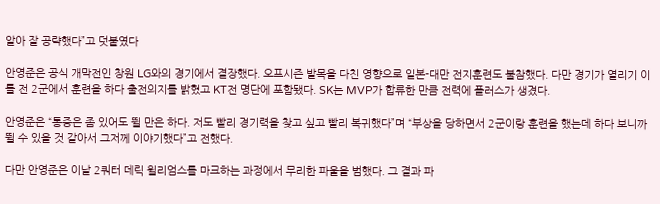알아 잘 공략했다”고 덧붙였다

안영준은 공식 개막전인 창원 LG와의 경기에서 결장했다. 오프시즌 발목을 다친 영향으로 일본-대만 전지훈련도 불참했다. 다만 경기가 열리기 이틀 전 2군에서 훈련을 하다 출전의지를 밝혔고 KT전 명단에 포함됐다. SK는 MVP가 합류한 만큼 전력에 플러스가 생겼다.

안영준은 “통증은 좀 있어도 뛸 만은 하다. 저도 빨리 경기력을 찾고 싶고 빨리 복귀했다”며 “부상을 당하면서 2군이랑 훈련을 했는데 하다 보니까 뛸 수 있을 것 같아서 그저께 이야기했다”고 전했다.

다만 안영준은 이날 2쿼터 데릭 윌리엄스를 마크하는 과정에서 무리한 파울을 범했다. 그 결과 파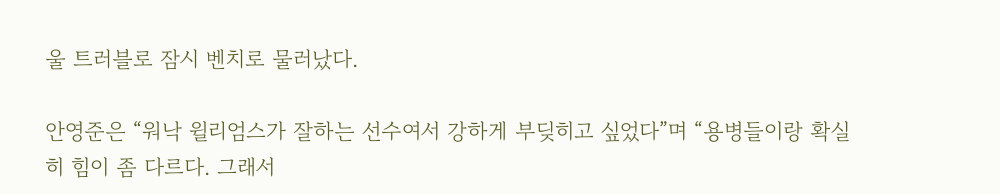울 트러블로 잠시 벤치로 물러났다.

안영준은 “워낙 윌리엄스가 잘하는 선수여서 강하게 부딪히고 싶었다”며 “용병들이랑 확실히 힘이 좀 다르다. 그래서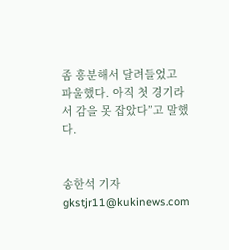좀 흥분해서 달려들었고 파울했다. 아직 첫 경기라서 감을 못 잡았다”고 말했다.


송한석 기자 gkstjr11@kukinews.com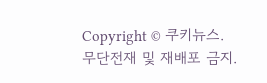Copyright © 쿠키뉴스. 무단전재 및 재배포 금지.